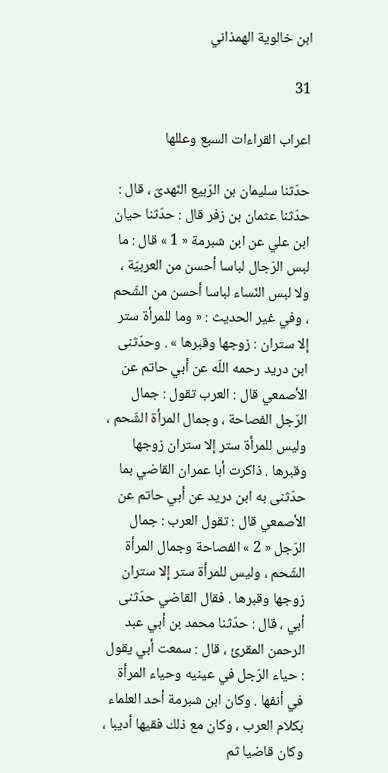ابن خالوية الهمذاني

31

اعراب القراءات السبع وعللها

حدّثنا سليمان بن الرّبيع النّهدىّ ، قال : حدّثنا عثمان بن زفر قال : حدّثنا حيان ابن علي عن ابن شبرمة « 1 » قال : ما لبس الرّجال لباسا أحسن من العربيّة ، ولا لبس النّساء لباسا أحسن من الشّحم ، وفي غير الحديث : « وما للمرأة ستر إلا ستران : زوجها وقبرها » . وحدّثنى ابن دريد رحمه اللّه عن أبي حاتم عن الأصمعي قال : العرب تقول : جمال الرّجل الفصاحة ، وجمال المرأة الشّحم ، وليس للمرأة ستر إلا ستران زوجها وقبرها . ذاكرت أبا عمران القاضي بما حدّثنى به ابن دريد عن أبي حاتم عن الأصمعي قال : تقول العرب : جمال الرّجل « 2 » الفصاحة وجمال المرأة الشّحم ، وليس للمرأة ستر إلا ستران زوجها وقبرها . فقال القاضي حدّثنى أبي ، قال : حدّثنا محمد بن أبي عبد الرحمن المقرئ ، قال : سمعت أبي يقول : حياء الرّجل في عينيه وحياء المرأة في أنفها . وكان ابن شبرمة أحد العلماء بكلام العرب ، وكان مع ذلك فقيها أديبا ، وكان قاضيا ثم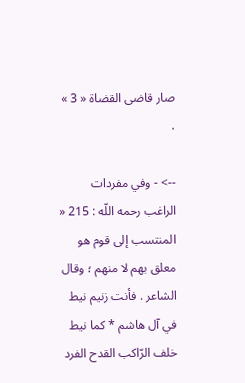صار قاضى القضاة « 3 » .

--> - وفي مفردات الراغب رحمه اللّه : 215 « المنتسب إلى قوم هو معلق بهم لا منهم ؛ وقال الشاعر . فأنت زنيم نيط في آل هاشم * كما نيط خلف الرّاكب القدح الفرد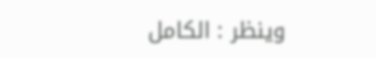وينظر : الكامل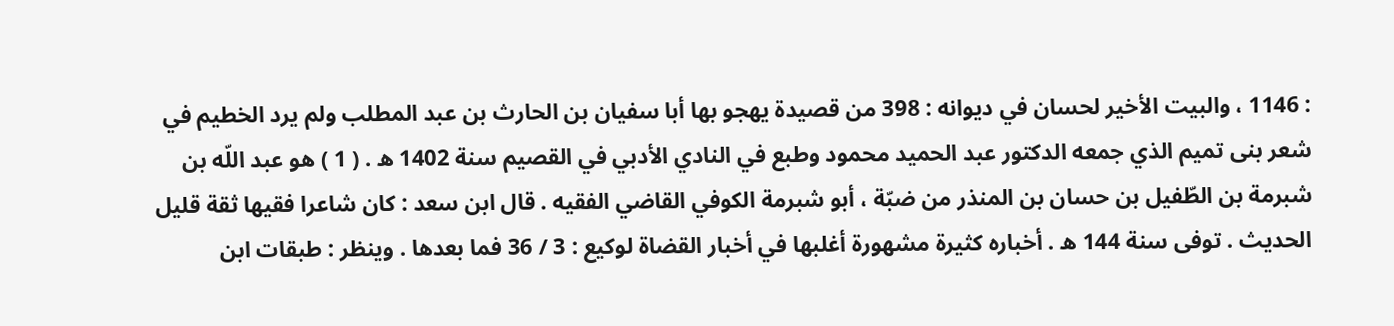: 1146 ، والبيت الأخير لحسان في ديوانه : 398 من قصيدة يهجو بها أبا سفيان بن الحارث بن عبد المطلب ولم يرد الخطيم في شعر بنى تميم الذي جمعه الدكتور عبد الحميد محمود وطبع في النادي الأدبي في القصيم سنة 1402 ه . ( 1 ) هو عبد اللّه بن شبرمة بن الطّفيل بن حسان بن المنذر من ضبّة ، أبو شبرمة الكوفي القاضي الفقيه . قال ابن سعد : كان شاعرا فقيها ثقة قليل الحديث . توفى سنة 144 ه . أخباره كثيرة مشهورة أغلبها في أخبار القضاة لوكيع : 3 / 36 فما بعدها . وينظر : طبقات ابن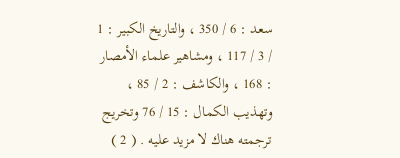سعد : 6 / 350 ، والتاريخ الكبير : 1 / 3 / 117 ، ومشاهير علماء الأمصار : 168 ، والكاشف : 2 / 85 ، وتهذيب الكمال : 15 / 76 وتخريج ترجمته هناك لا مزيد عليه . ( 2 )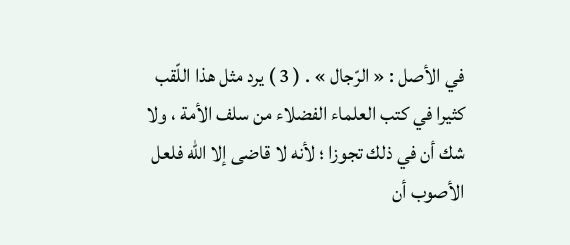في الأصل : « الرّجال » . ( 3 ) يرد مثل هذا اللّقب كثيرا في كتب العلماء الفضلاء من سلف الأمة ، ولا شك أن في ذلك تجوزا ؛ لأنه لا قاضى إلا اللّه فلعل الأصوب أن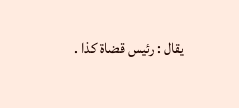يقال : رئيس قضاة كذا .